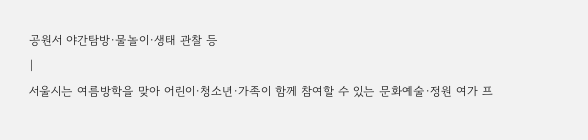공원서 야간탐방·물놀이·생태 관찰 등
|
서울시는 여름방학을 맞아 어린이·청소년·가족이 함께 참여할 수 있는 문화예술·정원 여가 프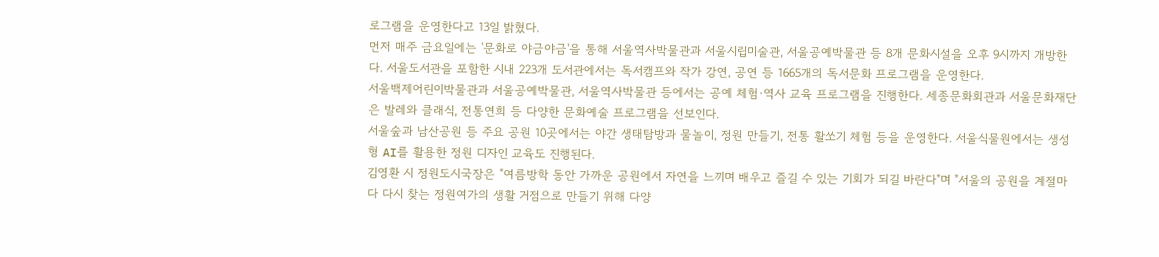로그램을 운영한다고 13일 밝혔다.
먼저 매주 금요일에는 '문화로 야금야금'을 통해 서울역사박물관과 서울시립미술관, 서울공예박물관 등 8개 문화시설을 오후 9시까지 개방한다. 서울도서관을 포함한 시내 223개 도서관에서는 독서캠프와 작가 강연, 공연 등 1665개의 독서문화 프로그램을 운영한다.
서울백제어린이박물관과 서울공예박물관, 서울역사박물관 등에서는 공예 체험·역사 교육 프로그램을 진행한다. 세종문화회관과 서울문화재단은 발레와 클래식, 전통연희 등 다양한 문화예술 프로그램을 선보인다.
서울숲과 남산공원 등 주요 공원 10곳에서는 야간 생태탐방과 물놀이, 정원 만들기, 전통 활쏘기 체험 등을 운영한다. 서울식물원에서는 생성형 AI를 활용한 정원 디자인 교육도 진행된다.
김영환 시 정원도시국장은 "여름방학 동안 가까운 공원에서 자연을 느끼며 배우고 즐길 수 있는 기회가 되길 바란다"며 "서울의 공원을 계절마다 다시 찾는 정원여가의 생활 거점으로 만들기 위해 다양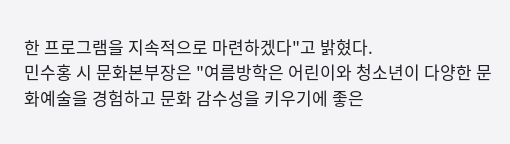한 프로그램을 지속적으로 마련하겠다"고 밝혔다.
민수홍 시 문화본부장은 "여름방학은 어린이와 청소년이 다양한 문화예술을 경험하고 문화 감수성을 키우기에 좋은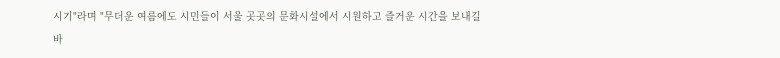시기"라며 "무더운 여름에도 시민들이 서울 곳곳의 문화시설에서 시원하고 즐거운 시간을 보내길 바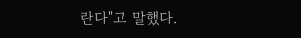란다"고 말했다.